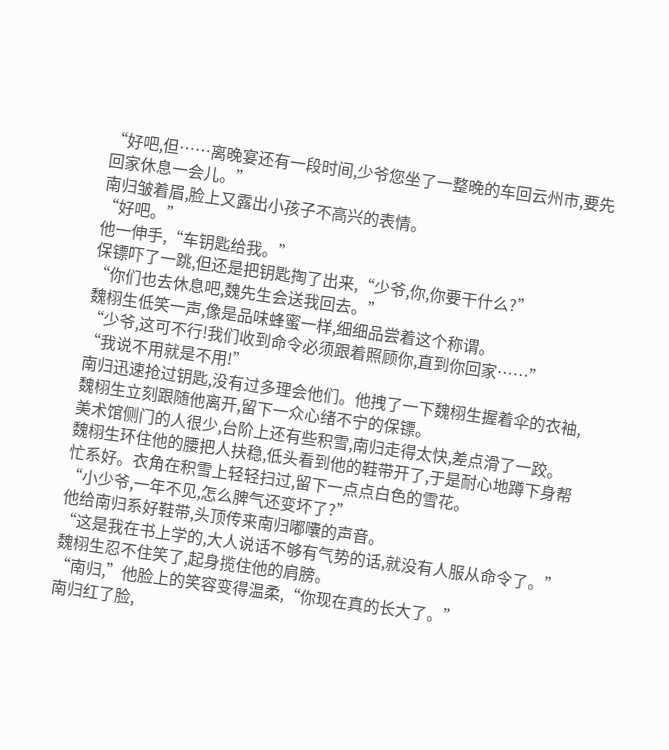“好吧,但……离晚宴还有一段时间,少爷您坐了一整晚的车回云州市,要先回家休息一会儿。”
南归皱着眉,脸上又露出小孩子不高兴的表情。
“好吧。”
他一伸手,“车钥匙给我。”
保镖吓了一跳,但还是把钥匙掏了出来,“少爷,你,你要干什么?”
“你们也去休息吧,魏先生会送我回去。”
魏栩生低笑一声,像是品味蜂蜜一样,细细品尝着这个称谓。
“少爷,这可不行!我们收到命令必须跟着照顾你,直到你回家……”
“我说不用就是不用!”
南归迅速抢过钥匙,没有过多理会他们。他拽了一下魏栩生握着伞的衣袖,魏栩生立刻跟随他离开,留下一众心绪不宁的保镖。
美术馆侧门的人很少,台阶上还有些积雪,南归走得太快,差点滑了一跤。
魏栩生环住他的腰把人扶稳,低头看到他的鞋带开了,于是耐心地蹲下身帮忙系好。衣角在积雪上轻轻扫过,留下一点点白色的雪花。
“小少爷,一年不见,怎么脾气还变坏了?”
他给南归系好鞋带,头顶传来南归嘟囔的声音。
“这是我在书上学的,大人说话不够有气势的话,就没有人服从命令了。”
魏栩生忍不住笑了,起身揽住他的肩膀。
“南归,”他脸上的笑容变得温柔,“你现在真的长大了。”
南归红了脸,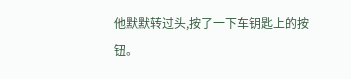他默默转过头,按了一下车钥匙上的按钮。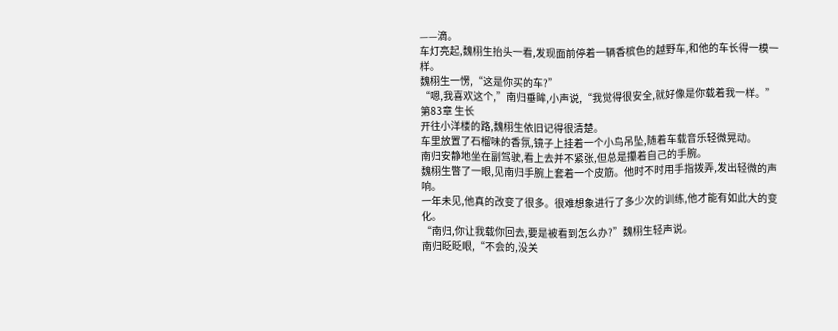——滴。
车灯亮起,魏栩生抬头一看,发现面前停着一辆香槟色的越野车,和他的车长得一模一样。
魏栩生一愣,“这是你买的车?”
“嗯,我喜欢这个,”南归垂眸,小声说,“我觉得很安全,就好像是你载着我一样。”
第83章 生长
开往小洋楼的路,魏栩生依旧记得很清楚。
车里放置了石榴味的香氛,镜子上挂着一个小鸟吊坠,随着车载音乐轻微晃动。
南归安静地坐在副驾驶,看上去并不紧张,但总是攥着自己的手腕。
魏栩生瞥了一眼,见南归手腕上套着一个皮筋。他时不时用手指拨弄,发出轻微的声响。
一年未见,他真的改变了很多。很难想象进行了多少次的训练,他才能有如此大的变化。
“南归,你让我载你回去,要是被看到怎么办?”魏栩生轻声说。
南归眨眨眼,“不会的,没关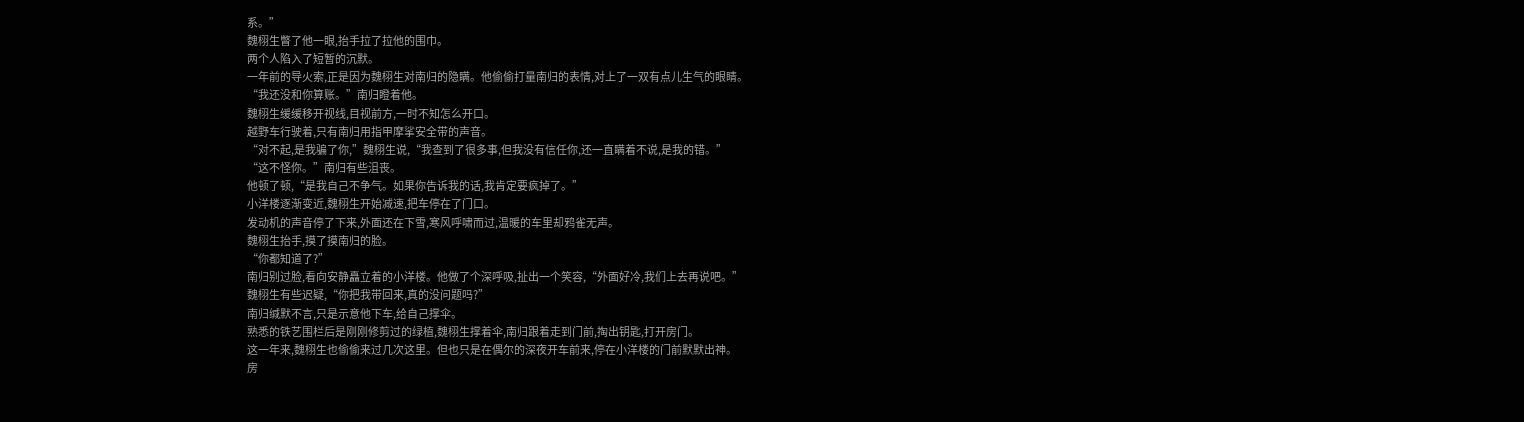系。”
魏栩生瞥了他一眼,抬手拉了拉他的围巾。
两个人陷入了短暂的沉默。
一年前的导火索,正是因为魏栩生对南归的隐瞒。他偷偷打量南归的表情,对上了一双有点儿生气的眼睛。
“我还没和你算账。”南归瞪着他。
魏栩生缓缓移开视线,目视前方,一时不知怎么开口。
越野车行驶着,只有南归用指甲摩挲安全带的声音。
“对不起,是我骗了你,”魏栩生说,“我查到了很多事,但我没有信任你,还一直瞒着不说,是我的错。”
“这不怪你。”南归有些沮丧。
他顿了顿,“是我自己不争气。如果你告诉我的话,我肯定要疯掉了。”
小洋楼逐渐变近,魏栩生开始减速,把车停在了门口。
发动机的声音停了下来,外面还在下雪,寒风呼啸而过,温暖的车里却鸦雀无声。
魏栩生抬手,摸了摸南归的脸。
“你都知道了?”
南归别过脸,看向安静矗立着的小洋楼。他做了个深呼吸,扯出一个笑容,“外面好冷,我们上去再说吧。”
魏栩生有些迟疑,“你把我带回来,真的没问题吗?”
南归缄默不言,只是示意他下车,给自己撑伞。
熟悉的铁艺围栏后是刚刚修剪过的绿植,魏栩生撑着伞,南归跟着走到门前,掏出钥匙,打开房门。
这一年来,魏栩生也偷偷来过几次这里。但也只是在偶尔的深夜开车前来,停在小洋楼的门前默默出神。
房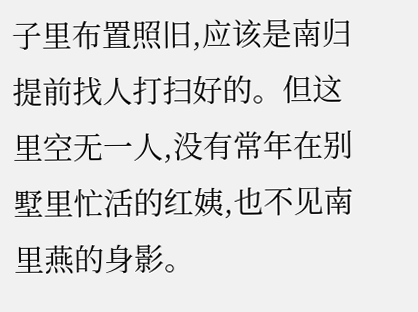子里布置照旧,应该是南归提前找人打扫好的。但这里空无一人,没有常年在别墅里忙活的红姨,也不见南里燕的身影。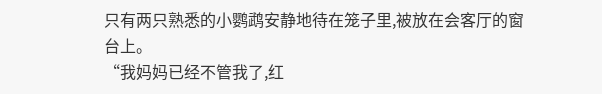只有两只熟悉的小鹦鹉安静地待在笼子里,被放在会客厅的窗台上。
“我妈妈已经不管我了,红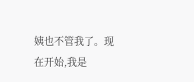姨也不管我了。现在开始,我是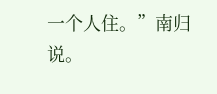一个人住。”南归说。